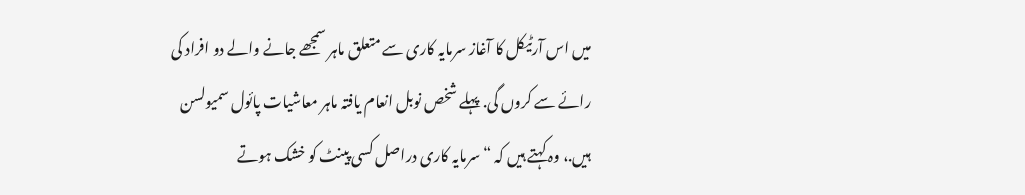میں‌ اس آرٹیکل کا آغاز سرمایہ کاری سے متعلق ماہر سمجھے جانے والے دو افراد کی رائے سے کروں گی. پہلے شخص نوبل انعام یافتہ ماہر معاشیات پائول سمیولسن ہیں.، وہ کہتے ہیں کہ “سرمایہ کاری دراصل کسی پینٹ کو خشک ہوتے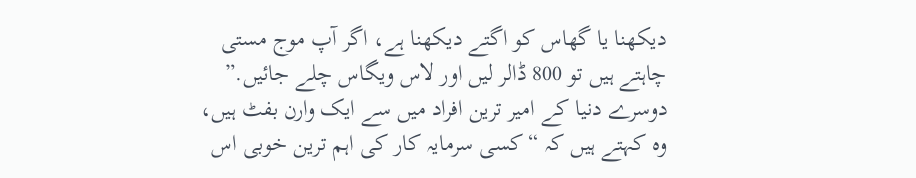دیکھنا یا گھاس کو اگتے دیکھنا ہے، اگر آپ موج مستی چاہتے ہیں‌ تو 800 ڈالر لیں اور لاس ویگاس چلے جائیں.” دوسرے دنیا کے امیر ترین افراد میں سے ایک وارن بفٹ ہیں، وہ کہتے ہیں‌ کہ “کسی سرمایہ کار کی اہم ترین خوبی اس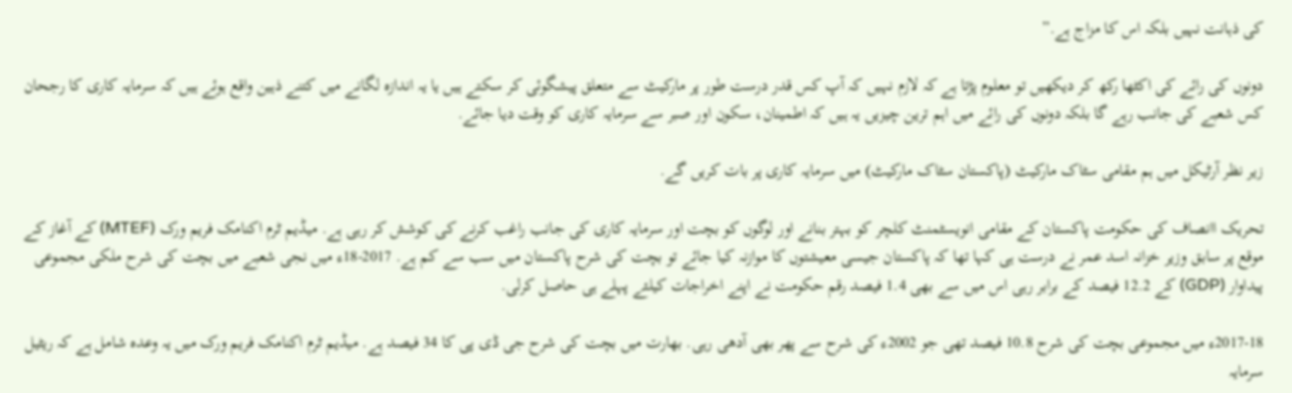کی ذہانت نہیں بلکہ اس کا مزاج ہے.”

دونوں کی رائے کی اکٹھا رکھ کر دیکھیں تو معلوم پڑتا ہے کہ لازم نہیں کہ آپ کس قدر درست طور پر مارکیٹ سے متعلق پیشگوئی کر سکتے ہیں یا یہ اندازہ لگانے میں کتنے ذہین واقع ہوئے ہیں کہ سرمایہ کاری کا رجحان کس شعبے کی جانب رہے گا بلکہ دونوں کی رائے میں اہم ترین چیزیں یہ ہیں کہ اطمینان، سکون اور صبر سے سرمایہ کاری کو وقت دیا جائے.

زیر نظر آرٹیکل میں ہم مقامی سٹاک مارکیٹ (پاکستان سٹاک مارکیٹ) میں سرمایہ کاری پر بات کریں گے.

تحریک اانصاف کی حکومت پاکستان کے مقامی انویسٹمنٹ کلچر کو بہتر بنانے اور لوگوں کو بچت اور سرمایہ کاری کی جانب راغب کرنے کی کوشش کر رہی ہے. میڈیم ٹرم اکنامک فریم ورک (MTEF) کے آغاز کے موقع پر سابق وزیر خزانہ اسد عمر نے درست ہی کہا تھا کہ پاکستان جیسی معیشتوں کا موازنہ کیا جائے تو بچت کی شرح پاکستان میں سب سے کم ہے. 2017-18ء میں نجی شعبے میں بچت کی شرح ملکی مجموعی پیداوار (GDP) کے 12.2 فیصد کے برابر رہی اس میں سے بھی 1.4 فیصد رقم حکومت نے اپنے اخراجات کیلئے پہلے ہی حاصل کرلی.

2017-18ء میں مجموعی بچت کی شرح 10.8 فیصد تھی جو 2002ء کی شرح سے پھر بھی آدھی رہی. بھارت میں بچت کی شرح جی ڈی پی کا 34 فیصد ہے. میڈیم ٹرم اکنامک فریم ورک میں یہ وعدہ شامل ہے کہ ریٹیل سرمایہ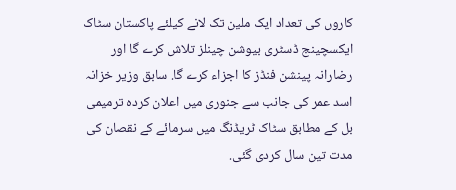کاروں کی تعداد ایک ملین تک لانے کیلئے پاکستان سٹاک ایکسچینج ڈسٹری بیوشن چینلز تلاش کرے گا اور رضارانہ پینشن فنڈز کا اجزاء کرے گا. سابق وزیر خزانہ اسد عمر کی جانب سے جنوری میں اعلان کردہ ترمیمی بل کے مطابق سٹاک ٹریڈنگ میں سرمائے کے نقصان کی مدت تین سال کردی گئی.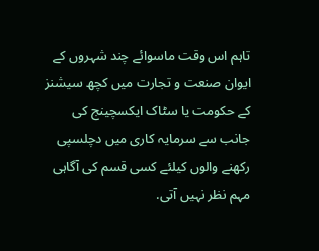تاہم اس وقت ماسوائے چند شہروں کے ایوان صنعت و تجارت میں کچھ سیشنز کے حکومت یا سٹاک ایکسچینج کی جانب سے سرمایہ کاری میں دچلسپی رکھنے والوں کیلئے کسی قسم کی آگاہی مہم نظر نہیں آتی.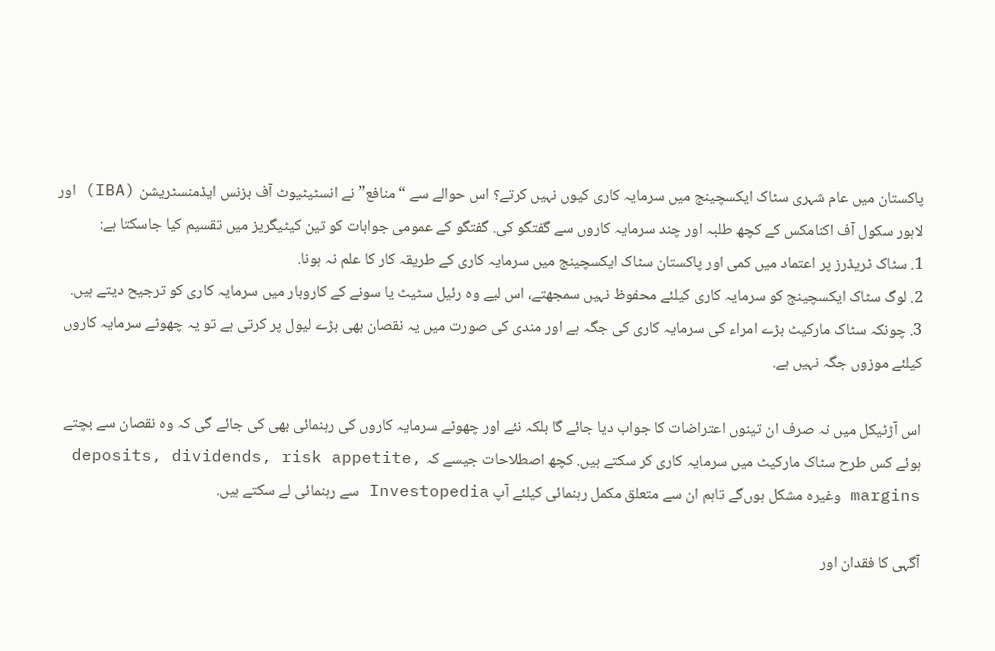پاکستان میں عام شہری سٹاک ایکسچینج میں سرمایہ کاری کیوں نہیں کرتے؟ اس حوالے سے “منافع” نے انسٹیٹیوٹ آف بزنس ایڈمنسٹریشن (IBA) اور لاہور سکول آف اکنامکس کے کچھ طلبہ اور چند سرمایہ کاروں سے گفتگو کی. گفتگو کے عمومی جوابات کو تین کیٹیگریز میں تقسیم کیا جاسکتا ہے:
1. سٹاک ٹریڈرز پر اعتماد میں کمی اور پاکستان سٹاک ایکسچینج میں سرمایہ کاری کے طریقہ کار کا علم نہ ہونا.
2. لوگ سٹاک ایکسچینج کو سرمایہ کاری کیلئے محفوظ نہیں‌ سمجھتے، اس لیے وہ رئیل سٹیٹ یا سونے کے کاروبار میں سرمایہ کاری کو ترجیح دیتے ہیں.
3. چونکہ سٹاک مارکیٹ بڑے امراء کی سرمایہ کاری کی جگہ ہے اور مندی کی صورت میں یہ نقصان بھی بڑے لیول پر کرتی ہے تو یہ چھوٹے سرمایہ کاروں کیلئے موزوں جگہ نہیں ہے.

اس آڑٹیکل میں نہ صرف ان تینوں اعتراضات کا جواب دیا جائے گا بلکہ نئے اور چھوٹے سرمایہ کاروں کی رہنمائی بھی کی جائے گی کہ وہ نقصان سے بچتے ہوئے کس طرح سٹاک مارکیٹ میں سرمایہ کاری کر سکتے ہیں. کچھ اصطلاحات جیسے کہ deposits, dividends, risk appetite, margins وغیرہ مشکل ہوں‌گے تاہم ان سے متعلق مکمل رہنمائی کیلئے آپ Investopedia سے رہنمائی لے سکتے ہیں.

آگہی کا فقدان اور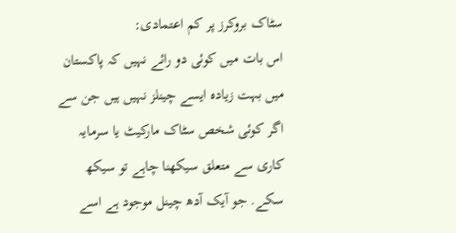سٹاک بروکرز پر کم اعتمادی:
اس بات میں کوئی دو رائے نہیں کہ پاکستان میں بہت زیادہ ایسے چینلز نہیں ہیں جن سے اگر کوئی شخص سٹاک مارکیٹ یا سرمایہ کاری سے متعلق سیکھنا چاہے تو سیکھ سکے. جو آیک آدھ چینل موجود ہے اسے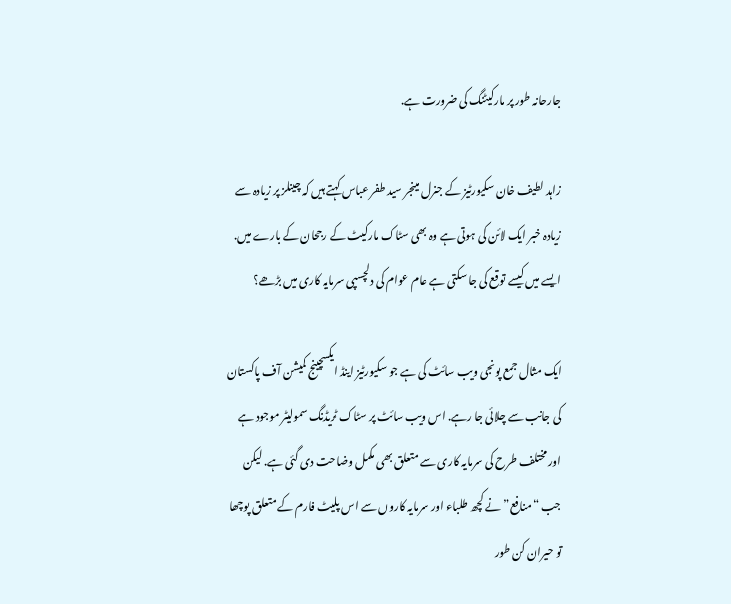جارحانہ طور پر مارکیٹنگ کی ضرورت ہے.

زاہد لطیف خان سکیورٹیز کے جنرل مینجر سید طفر عباس کہتے ہیں‌ کہ چینلز پر زیادہ سے زیادہ خبر ایک لائن کی ہوتی ہے وہ بھی سٹاک مارکیٹ کے رجحان کے بارے میں. ایسے میں کیسے توقع کی جا سکتی ہے عام عوام کی دلچسپی سرمایہ کاری میں بڑھے؟

ایک مثال جمع پونجی ویب سائٹ کی ہے جو سکیورٹیز اینڈ ایکسچینج کمیشن آف پاکستان کی جانب سے چلائی جا رہے. اس ویب سائٹ پر سٹاک ٹریڈنگ سمولیٹر موجود ہے اور مختلف طرح کی سرمایہ کاری سے متعلق بھی مکمل وضاحت دی گئی ہے. لیکن جب “منافع” نے کچھ طلباء اور سرمایہ کاروں سے اس پلیٹ فارم کے متعلق پوچھا تو حیران کن طور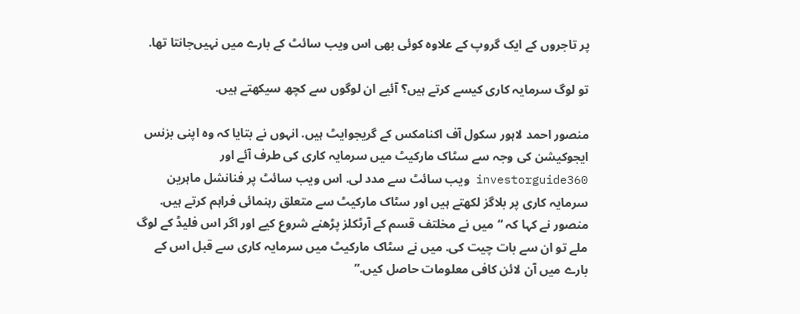پر تاجروں کے ایک گروپ کے علاوہ کوئی بھی اس ویب سائٹ کے بارے میں نہیں‌جانتا تھا.

تو لوگ سرمایہ کاری کیسے کرتے ہیں؟ آئیے ان لوگوں سے کچھ سیکھتے ہیں.

منصور احمد لاہور سکول آف اکنامکس کے گریجوایٹ ہیں. انہوں نے بتایا کہ وہ اپنی بزنس ایجوکیشن کی وجہ سے سٹاک مارکیٹ میں سرمایہ کاری کی طرف آئے اور investorguide360 ویب سائٹ سے مدد لی. اس ویب سائٹ پر فنانشل ماہرین سرمایہ کاری پر بلاگز لکھتے ہیں اور سٹاک مارکیٹ سے متعلق رہنمائی فراہم کرتے ہیں.
منصور نے کہا کہ “میں نے مخلتف قسم کے آرٹکلز پڑھنے شروع کیے اور اگر اس فلیڈ کے لوگ ملے تو ان سے بات چیت کی. میں نے سٹاک مارکیٹ میں سرمایہ کاری سے قبل اس کے بارے میں‌ آن لائن کافی معلومات حاصل کیں.”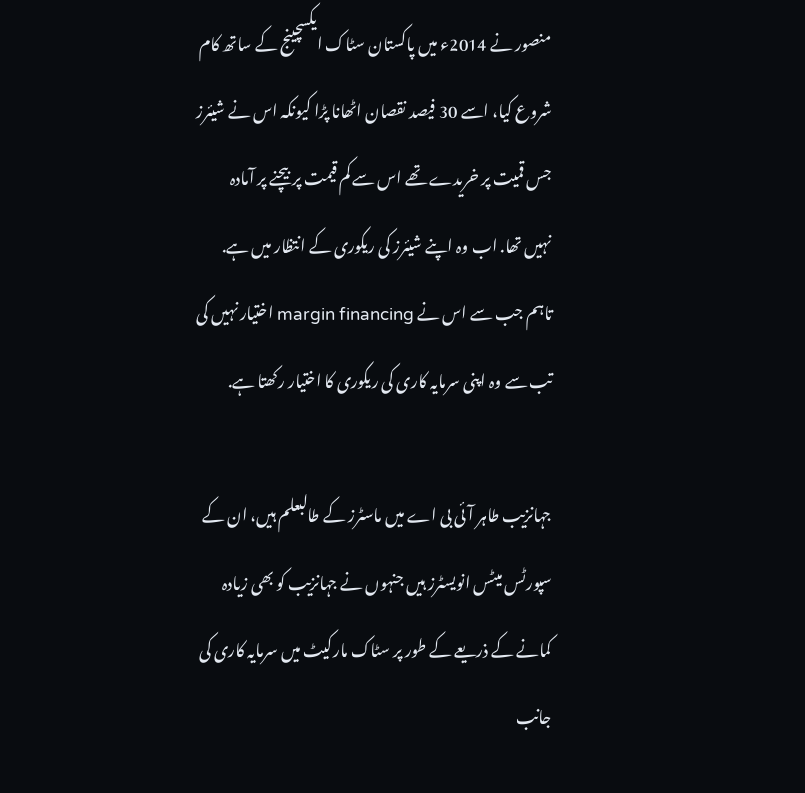منصور نے 2014ء میں پاکستان سٹاک ایکسچینج کے ساتھ کام شروع کیا، اسے 30 فیصد نقصان اٹھانا پڑا کیونکہ اس نے شیئرز جس قمیت پر خریدے تھے اس سے کم قیمت پر بیچنے پر آمادہ نہیں تھا. اب وہ اپنے شیئرز کی ریکوری کے انتظار میں ہے. تاہم جب سے اس نے margin financing اختیار نہیں کی تب سے وہ اپنی سرمایہ کاری کی ریکوری کا اختیار رکھتا ہے.

جہانزیب طاہر آئی بی اے میں ماسٹرز کے طالبعلم ہیں، ان کے سپورٹس میٹس انویسٹرز ہیں جنہوں نے جہانزیب کو بھی زیادہ کمانے کے ذریعے کے طور پر سٹاک مارکیٹ میں سرمایہ کاری کی جانب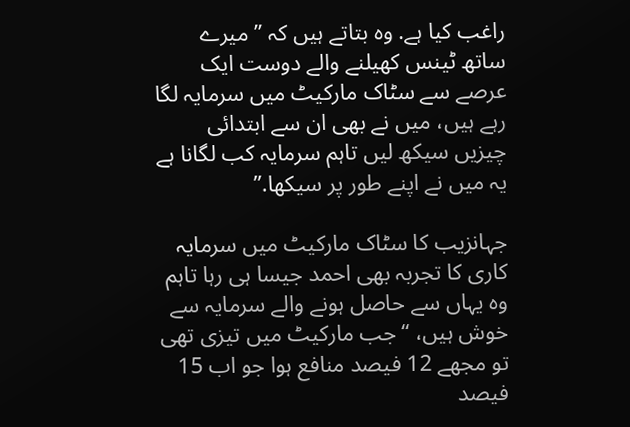راغب کیا ہے. وہ بتاتے ہیں کہ ” میرے ساتھ ٹینس کھیلنے والے دوست ایک عرصے سے سٹاک مارکیٹ میں سرمایہ لگا رہے ہیں، میں نے بھی ان سے ابتدائی چیزیں سیکھ لیں تاہم سرمایہ کب لگانا ہے یہ میں نے اپنے طور پر سیکھا.”

جہانزیب کا سٹاک مارکیٹ میں سرمایہ کاری کا تجربہ بھی احمد جیسا ہی رہا تاہم وہ یہاں سے حاصل ہونے والے سرمایہ سے خوش ہیں، “جب مارکیٹ میں تیزی تھی تو مجھے 12 فیصد منافع ہوا جو اب 15 فیصد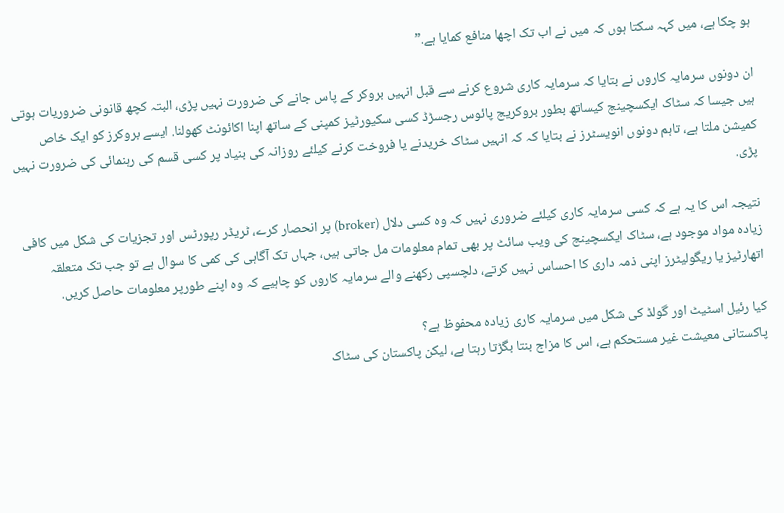ہو چکا ہے، میں کہہ سکتا ہوں کہ میں نے اب تک اچھا منافع کمایا ہے.”

ان دونوں سرمایہ کاروں نے بتایا کہ سرمایہ کاری شروع کرنے سے قبل انہیں بروکر کے پاس جانے کی ضرورت نہیں پڑی، البتہ کچھ قانونی ضروریات ہوتی ہیں جیسا کہ سٹاک ایکسچینج کیساتھ بطور بروکریج پائوس رجسڑڈ کسی سکیورٹیز کمپنی کے ساتھ اپنا اکائونٹ کھولنا. ایسے بروکرز کو ایک خاص کمیشن ملتا ہے، تاہم دونوں انویسٹرز نے بتایا کہ کہ انہیں سٹاک خریدنے یا فروخت کرنے کیلئے روزانہ کی بنیاد پر کسی قسم کی رہنمائی کی ضرورت نہیں پڑی.

نتیجہ اس کا یہ ہے کہ کسی سرمایہ کاری کیلئے ضروری نہیں کہ وہ کسی دلال (broker) پر انحصار کرے، ٹریڈر رپورٹس اور تجزیات کی شکل میں کافی زیادہ مواد موجود ہے، سٹاک ایکسچینج کی ویب سائٹ پر بھی تمام معلومات مل جاتی ہیں، جہاں تک آگاہی کی کمی کا سوال ہے تو جب تک متعلقہ اتھارٹیز یا ریگولیٹرز اپنی ذمہ داری کا احساس نہیں کرتے، دلچسپی رکھنے والے سرمایہ کاروں کو چاہیے کہ وہ اپنے طورپر معلومات حاصل کریں.

کیا رئیل اسٹیٹ اور گولڈ کی شکل میں سرمایہ کاری زیادہ محفوظ ہے؟
پاکستانی معیشت غیر مستحکم ہے، اس کا مزاج بنتا بگڑتا رہتا ہے، لیکن پاکستان کی سٹاک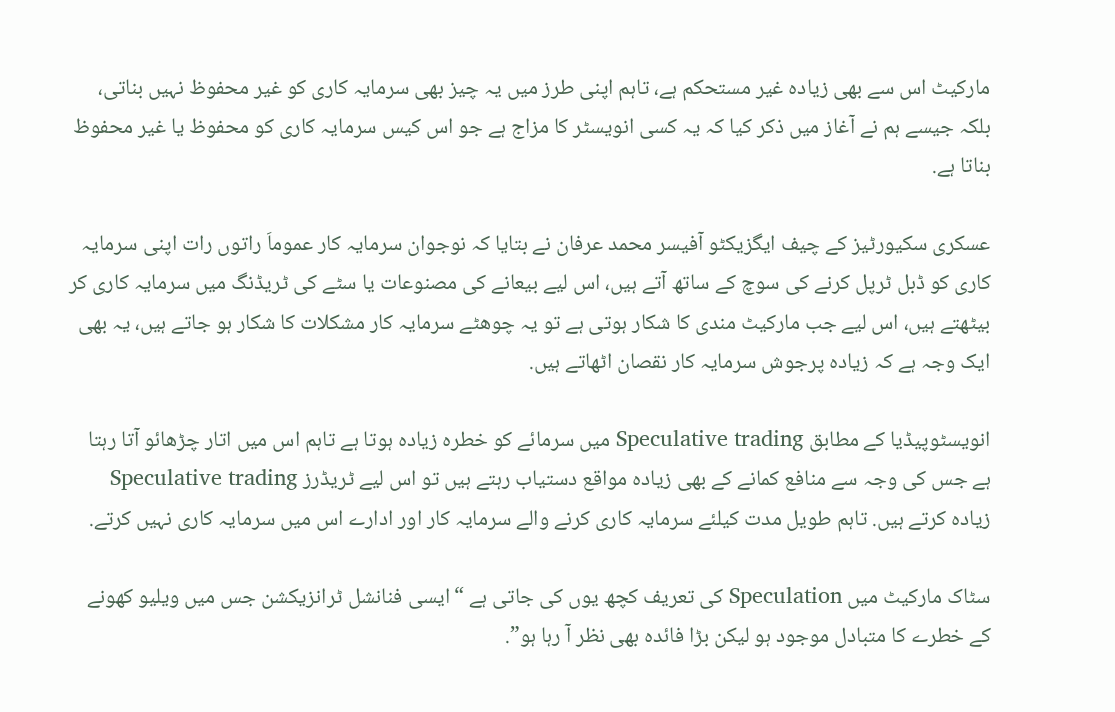مارکیٹ اس سے بھی زیادہ غیر مستحکم ہے، تاہم اپنی طرز میں یہ چیز بھی سرمایہ کاری کو غیر محفوظ نہیں بناتی، بلکہ جیسے ہم نے آغاز میں ذکر کیا کہ یہ کسی انویسٹر کا مزاج ہے جو اس کیس سرمایہ کاری کو محفوظ یا غیر محفوظ بناتا ہے.

عسکری سکیورٹیز کے چیف ایگزیکٹو آفیسر محمد عرفان نے بتایا کہ نوجوان سرمایہ کار عموماَ راتوں رات اپنی سرمایہ کاری کو ڈبل ٹرپل کرنے کی سوچ کے ساتھ آتے ہیں، اس لیے بیعانے کی مصنوعات یا سٹے کی ٹریڈنگ میں سرمایہ کاری کر بیٹھتے ہیں، اس لیے جب مارکیٹ مندی کا شکار ہوتی ہے تو یہ چوھٹے سرمایہ کار مشکلات کا شکار ہو جاتے ہیں، یہ بھی ایک وجہ ہے کہ زیادہ پرجوش سرمایہ کار نقصان اٹھاتے ہیں.

انویسٹوپیڈیا کے مطابق Speculative trading میں سرمائے کو خطرہ زیادہ ہوتا ہے تاہم اس میں‌ اتار چڑھائو آتا رہتا ہے جس کی وجہ سے منافع کمانے کے بھی زیادہ مواقع دستیاب رہتے ہیں تو اس لیے ٹریڈرز Speculative trading زیادہ کرتے ہیں. تاہم طویل مدت کیلئے سرمایہ کاری کرنے والے سرمایہ کار اور ادارے اس میں سرمایہ کاری نہیں‌ کرتے.

سٹاک مارکیٹ میں Speculation کی تعریف کچھ یوں کی جاتی ہے “ایسی فنانشل ٹرانزیکشن جس میں ویلیو کھونے کے خطرے کا متبادل موجود ہو لیکن بڑا فائدہ بھی نظر آ رہا ہو”.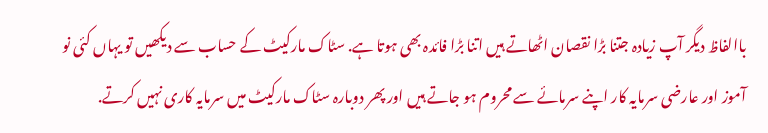باالفاظ دیگر آپ زیادہ جتنا بڑا نقصان اٹھاتے ہیں اتنا بڑا فائدہ بھی ہوتا ہے. سٹاک مارکیٹ کے حساب سے دیکھیں تو یہاں کئی نو آموز اور عارضی سرمایہ کار اپنے سرمائے سے محروم ہو جاتے ہیں اور پھر دوبارہ سٹاک مارکیٹ میں سرمایہ کاری نہیں کرتے.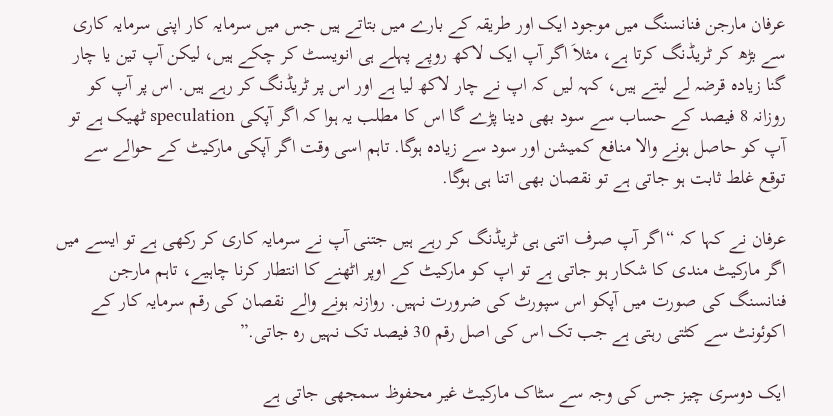عرفان مارجن فنانسنگ میں موجود ایک اور طریقہ کے بارے میں بتاتے ہیں جس میں سرمایہ کار اپنی سرمایہ کاری سے بڑھ کر ٹریڈنگ کرتا ہے، مثلاَ اگر آپ ایک لاکھ روپے پہلے ہی انویسٹ کر چکے ہیں، لیکن آپ تین یا چار گنا زیادہ قرضہ لے لیتے ہیں، کہہ لیں کہ اپ نے چار لاکھ لیا ہے اور اس پر ٹریڈنگ کر رہے ہیں. اس پر آپ کو روزانہ 8 فیصد کے حساب سے سود بھی دینا پڑے گا اس کا مطلب یہ ہوا کہ اگر آپکی speculation ٹھیک ہے تو آپ کو حاصل ہونے والا منافع کمیشن اور سود سے زیادہ ہوگا. تاہم اسی وقت اگر آپکی مارکیٹ کے حوالے سے توقع غلط ثابت ہو جاتی ہے تو نقصان بھی اتنا ہی ہوگا.

عرفان نے کہا کہ “اگر آپ صرف اتنی ہی ٹریڈنگ کر رہے ہیں جتنی آپ نے سرمایہ کاری کر رکھی ہے تو ایسے میں اگر مارکیٹ مندی کا شکار ہو جاتی ہے تو اپ کو مارکیٹ کے اوپر اٹھنے کا انتطار کرنا چاہیے، تاہم مارجن فنانسنگ کی صورت میں آپکو اس سپورٹ کی ضرورت نہیں. روازنہ ہونے والے نقصان کی رقم سرمایہ کار کے اکوئونٹ سے کٹتی رہتی ہے جب تک اس کی اصل رقم 30 فیصد تک نہیں رہ جاتی.”

ایک دوسری چیز جس کی وجہ سے سٹاک مارکیٹ غیر محفوظ سمجھی جاتی ہے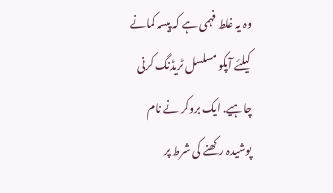وہ یہ غلط فہمی ہے کہ پیسہ کمانے کیلئے آپکو مسلسل ٹریڈنگ کرنی چاہیے. ایک بروکر نے نام پوشیدہ رکھنے کی شرط پر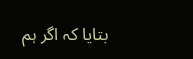بتایا کہ اگر ہم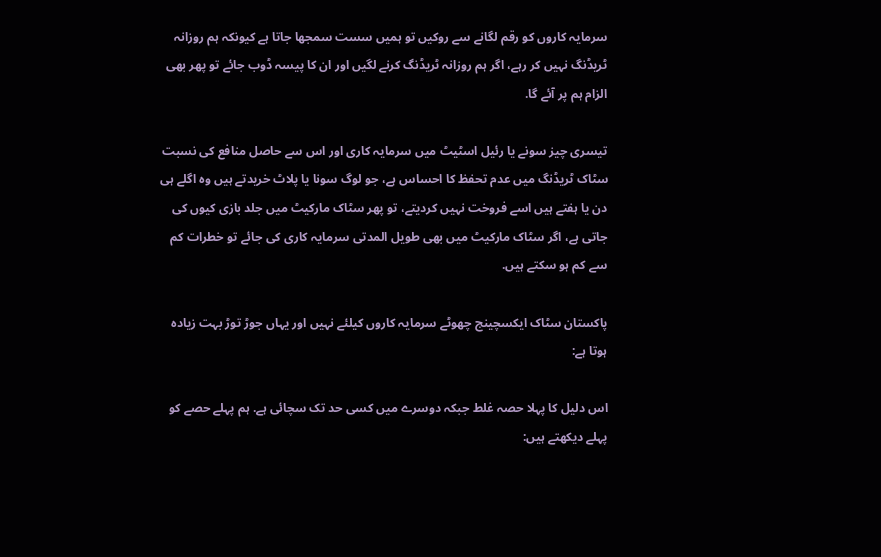سرمایہ کاروں کو رقم لگانے سے روکیں تو ہمیں سست سمجھا جاتا ہے کیونکہ ہم روزانہ ٹریڈنگ نہیں کر رہے، اگر ہم روزانہ ٹریڈنگ کرنے لگیں اور ان کا پیسہ ڈوب جائے تو پھر بھی الزام ہم پر آئے گا.

تیسری چیز سونے یا رئیل اسٹیٹ میں سرمایہ کاری اور اس سے حاصل منافع کی نسبت سٹاک ٹریڈنگ میں عدم تحفظ کا احساس ہے، جو لوگ سونا یا پلاٹ خریدتے ہیں وہ اگلے ہی دن یا ہفتے ہیں اسے فروخت نہیں کردیتے، تو پھر سٹاک مارکیٹ میں جلد بازی کیوں کی جاتی ہے، اگر سٹاک مارکیٹ میں بھی طویل المدتی سرمایہ کاری کی جائے تو خطرات کم سے کم ہو سکتے ہیں.

پاکستان سٹاک ایکسچینج چھوٹے سرمایہ کاروں کیلئے نہیں‌ اور یہاں جوڑ توڑ بہت زیادہ ہوتا ہے:

اس دلیل کا پہلا حصہ غلط جبکہ دوسرے میں کسی حد تک سچائی ہے. ہم پہلے حصے کو پہلے دیکھتے ہیں: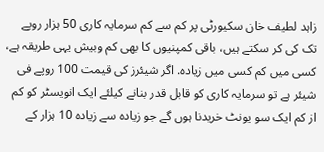زاہد لطیف خان سکیورٹی پر کم سے کم سرمایہ کاری 50 ہزار روپے تک کی کر سکتے ہیں، باقی کمپنیوں کا بھی کم وبیش یہی طریقہ ہے، کسی میں کم کسی میں زیادہ. اگر شیئرز کی قیمت 100 روپے فی شیئر ہے تو سرمایہ کاری کو قابل قدر بنانے کیلئے ایک انویسٹر کو کم از کم ایک سو یونٹ خریدنا ہوں گے جو زیادہ سے زیادہ 10 ہزار کے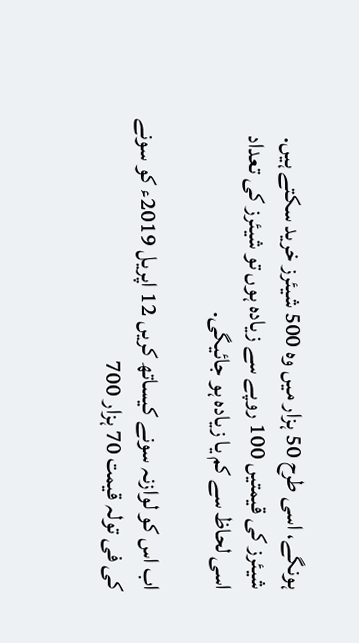ہونگے، اسی طرح 50 ہزار میں وہ 500 شیئرز خرید سکتے ہیں. شیئرز کی قیمتیں 100 روپے سے زیادہ ہوں تو شیئرز کی تعداد اسی لحاظ سے کم یا زیادہ ہو جائیگی.

اب اس کو لوازنہ سونے کیساتھ کریں 12 اپریل 2019ء کو سونے کی فی تولہ قیمت 70 ہزار 700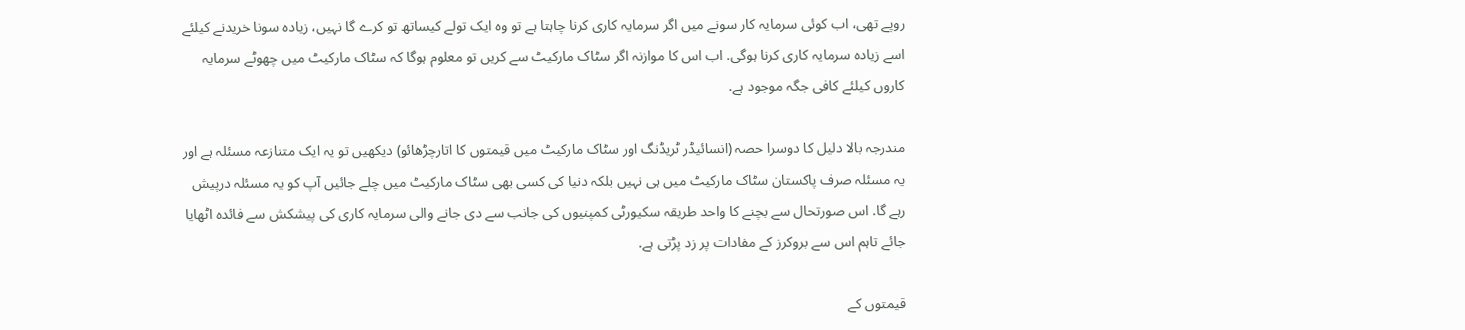روپے تھی، اب کوئی سرمایہ کار سونے میں اگر سرمایہ کاری کرنا چاہتا ہے تو وہ ایک تولے کیساتھ تو کرے گا نہیں، زیادہ سونا خریدنے کیلئے اسے زیادہ سرمایہ کاری کرنا ہوگی. اب اس کا موازنہ اگر سٹاک مارکیٹ سے کریں تو معلوم ہوگا کہ سٹاک مارکیٹ میں چھوٹے سرمایہ کاروں کیلئے کافی جگہ موجود ہے.

مندرجہ بالا دلیل کا دوسرا حصہ (انسائیڈر ٹریڈنگ اور سٹاک مارکیٹ میں قیمتوں کا اتارچڑھائو) دیکھیں تو یہ ایک متنازعہ مسئلہ ہے اور یہ مسئلہ صرف پاکستان سٹاک مارکیٹ میں ہی نہیں بلکہ دنیا کی کسی بھی سٹاک مارکیٹ میں چلے جائیں آپ کو یہ مسئلہ درپیش رہے گا. اس صورتحال سے بچنے کا واحد طریقہ سکیورٹی کمپنیوں کی جانب سے دی جانے والی سرمایہ کاری کی پیشکش سے فائدہ اٹھایا جائے تاہم اس سے بروکرز کے مفادات پر زد پڑتی ہے.

قیمتوں کے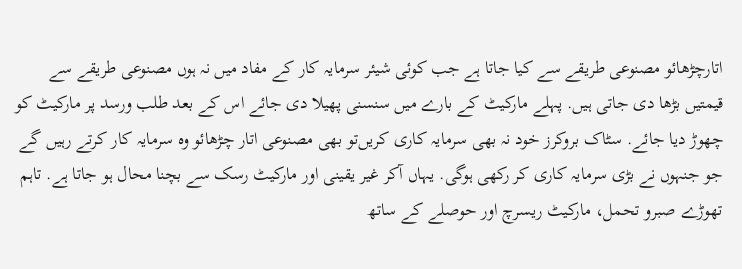اتارچڑھائو مصنوعی طریقے سے کیا جاتا ہے جب کوئی شیئر سرمایہ کار کے مفاد میں نہ ہوں مصنوعی طریقے سے قیمتیں بڑھا دی جاتی ہیں. پہلے مارکیٹ کے بارے میں سنسنی پھیلا دی جائے اس کے بعد طلب ورسد پر مارکیٹ کو چھوڑ دیا جائے. سٹاک بروکرز خود نہ بھی سرمایہ کاری کریں‌تو بھی مصنوعی اتار چڑھائو وہ سرمایہ کار کرتے رہیں گے جو جنہوں نے بڑی سرمایہ کاری کر رکھی ہوگی. یہاں آکر غیر یقینی اور مارکیٹ رسک سے بچنا محال ہو جاتا ہے. تاہم تھوڑے صبرو تحمل، مارکیٹ ریسرچ اور حوصلے کے ساتھ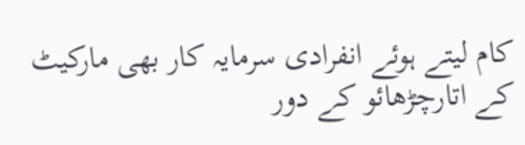کام لیتے ہوئے انفرادی سرمایہ کار بھی مارکیٹ کے اتارچڑھائو کے دور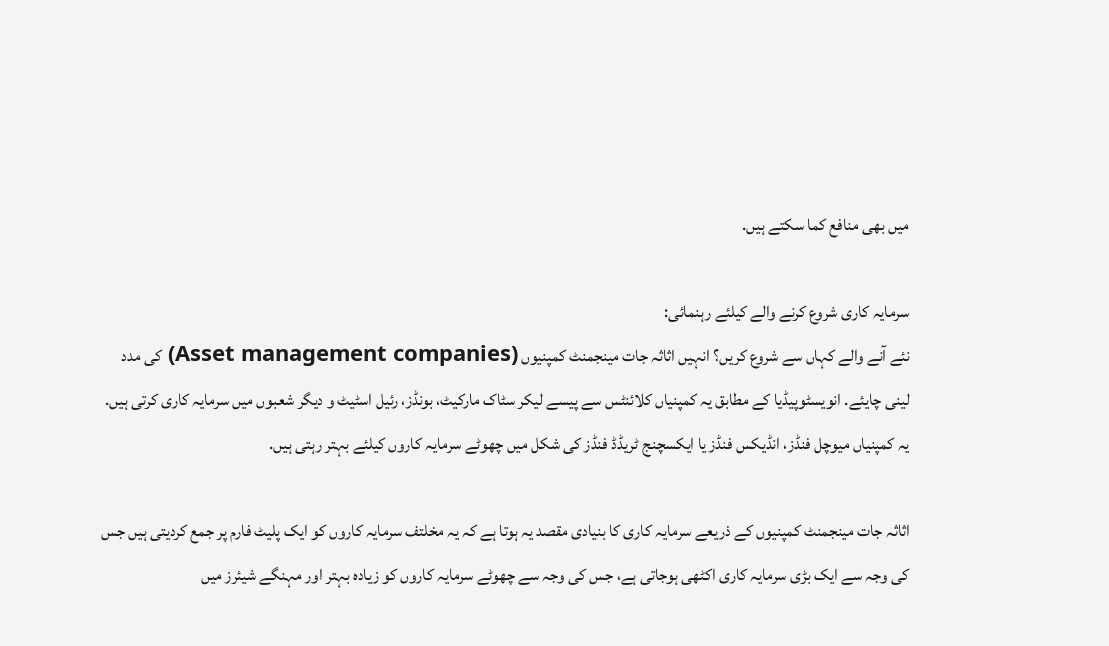میں بھی منافع کما سکتے ہیں.

سرمایہ کاری شروع کرنے والے کیلئے رہنمائی:
نئے آنے والے کہاں سے شروع کریں؟ انہیں اثاثہ جات مینجمنٹ کمپنیوں (Asset management companies) کی مدد لینی چایئے. انویسٹوپیڈیا کے مطابق یہ کمپنیاں کلائنٹس سے پیسے لیکر سٹاک مارکیٹ، بونڈز، رئیل اسٹیٹ و دیگر شعبوں میں سرمایہ کاری کرتی ہیں. یہ کمپنیاں میوچل فنڈز، انڈیکس فنڈز یا ایکسچنج ٹریڈڈ فنڈز کی شکل میں چھوٹے سرمایہ کاروں کیلئے بہتر رہتی ہیں.

اثاثہ جات مینجمنٹ کمپنیوں کے ذریعے سرمایہ کاری کا بنیادی مقصد یہ ہوتا ہے کہ یہ مخلتف سرمایہ کاروں کو ایک پلیٹ فارم پر جمع کردیتی ہیں جس کی وجہ سے ایک بڑی سرمایہ کاری اکٹھی ہوجاتی ہے، جس کی وجہ سے چھوٹے سرمایہ کاروں کو زیادہ بہتر اور مہنگے شیئرز میں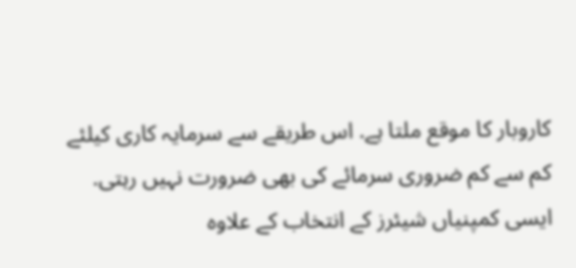کاروبار کا موقع ملتا ہے. اس طریقے سے سرمایہ کاری کیلئے کم سے کم ضروری سرمائے کی بھی ضرورت نہیں رہتی. ایسی کمپنیاں شیئرز کے انتخاب کے علاوہ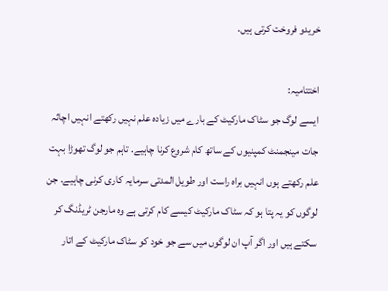خریدو فروخت کرتی ہیں.

اختتامیہ:
ایسے لوگ جو سٹاک مارکیٹ کے بارے میں زیادہ علم نہیں رکھتے انہیں اچاثہ جات مینجمنٹ کمپنیوں کے ساتھ کام شروع کرنا چاہیے. تاہم جو لوگ تھوڑا بہت علم رکھتے ہوں انہیں براہ راست اور طویل المدتی سرمایہ کاری کرنی چاہیے. جن لوگوں کو یہ پتا ہو کہ سٹاک مارکیٹ کیسے کام کرتی ہے وہ مارجن ٹریڈنگ کر سکتے ہیں اور اگر آپ ان لوگوں میں سے جو خود کو سٹاک مارکیٹ کے اتار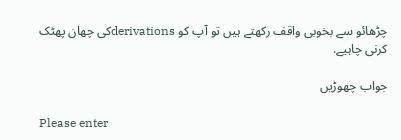چڑھائو سے بخوبی واقف رکھتے ہیں تو آپ کو derivationsکی چھان پھٹک کرنی چاہیے.

جواب چھوڑیں

Please enter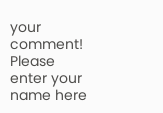your comment!
Please enter your name here